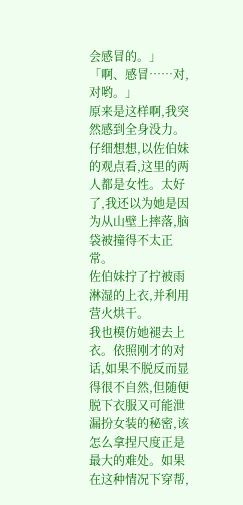会感冒的。」
「啊、感冒……对,对哟。」
原来是这样啊,我突然感到全身没力。仔细想想,以佐伯妹的观点看,这里的两人都是女性。太好了,我还以为她是因为从山壁上摔落,脑袋被撞得不太正常。
佐伯妹拧了拧被雨淋湿的上衣,并利用营火烘干。
我也模仿她褪去上衣。依照刚才的对话,如果不脱反而显得很不自然,但随便脱下衣服又可能泄漏扮女装的秘密,该怎么拿捏尺度正是最大的难处。如果在这种情况下穿帮,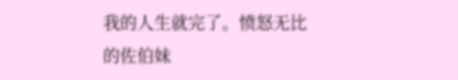我的人生就完了。愤怒无比的佐伯妹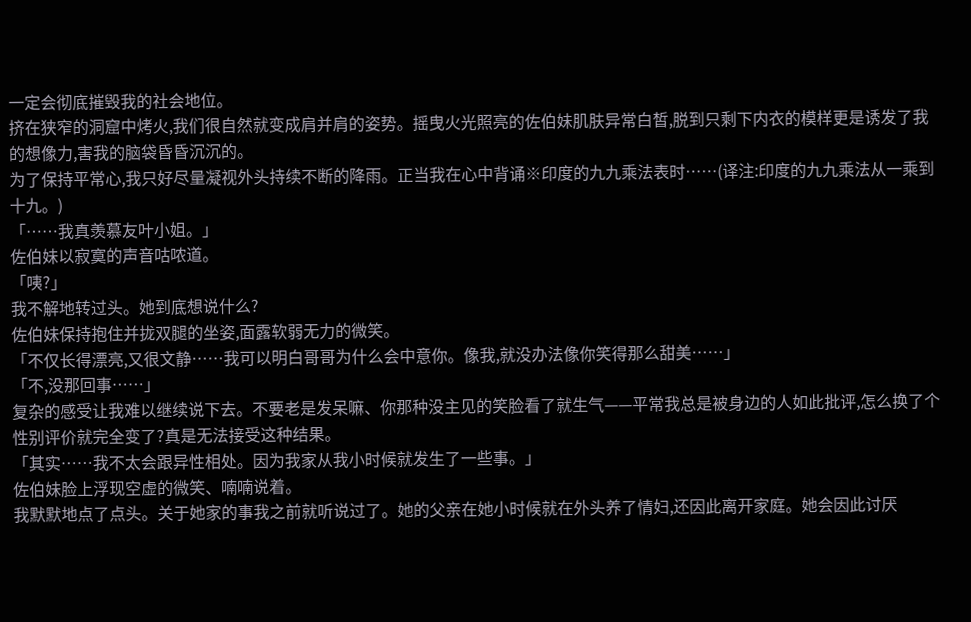一定会彻底摧毁我的社会地位。
挤在狭窄的洞窟中烤火,我们很自然就变成肩并肩的姿势。摇曳火光照亮的佐伯妹肌肤异常白皙,脱到只剩下内衣的模样更是诱发了我的想像力,害我的脑袋昏昏沉沉的。
为了保持平常心,我只好尽量凝视外头持续不断的降雨。正当我在心中背诵※印度的九九乘法表时……(译注:印度的九九乘法从一乘到十九。)
「……我真羡慕友叶小姐。」
佐伯妹以寂寞的声音咕哝道。
「咦?」
我不解地转过头。她到底想说什么?
佐伯妹保持抱住并拢双腿的坐姿,面露软弱无力的微笑。
「不仅长得漂亮,又很文静……我可以明白哥哥为什么会中意你。像我,就没办法像你笑得那么甜美……」
「不,没那回事……」
复杂的感受让我难以继续说下去。不要老是发呆嘛、你那种没主见的笑脸看了就生气——平常我总是被身边的人如此批评,怎么换了个性别评价就完全变了?真是无法接受这种结果。
「其实……我不太会跟异性相处。因为我家从我小时候就发生了一些事。」
佐伯妹脸上浮现空虚的微笑、喃喃说着。
我默默地点了点头。关于她家的事我之前就听说过了。她的父亲在她小时候就在外头养了情妇,还因此离开家庭。她会因此讨厌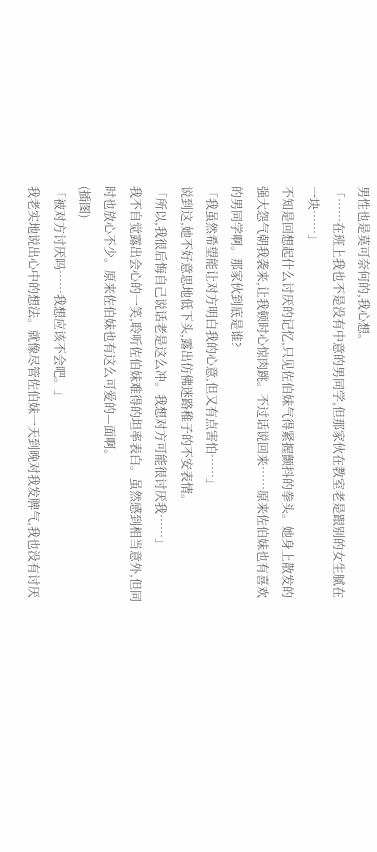男性也是莫可奈何的,我心想。
「……在班上我也不是没有中意的男同学,但那家伙在教室老是跟别的女生腻在一块……」
不知是回想起什么讨厌的记忆,只见佐伯妹气得紧握颤抖的拳头。她身上散发的强大怨气朝我袭来,让我顿时心惊肉跳。不过话说回来……原来佐伯妹也有喜欢的男同学啊。那家伙到底是谁?
「我虽然希望能让对方明白我的心意,但又有点害怕……」
说到这,她不好意思地低下头,露出仿佛迷路稚子的不安表情。
「所以,我很后悔自己说话老是这么冲。我想对方可能很讨厌我……」
我不自觉露出会心的一笑,聆听佐伯妹难得的坦率表白。虽然感到相当意外,但同时也放心不少。原来佐伯妹也有这么可爱的—面啊。
(插图)
「被对方讨厌吗……我想应该不会吧。」
我老实地说出心中的想法。就像尽管佐伯妹一天到晚对我发脾气,我也没有讨厌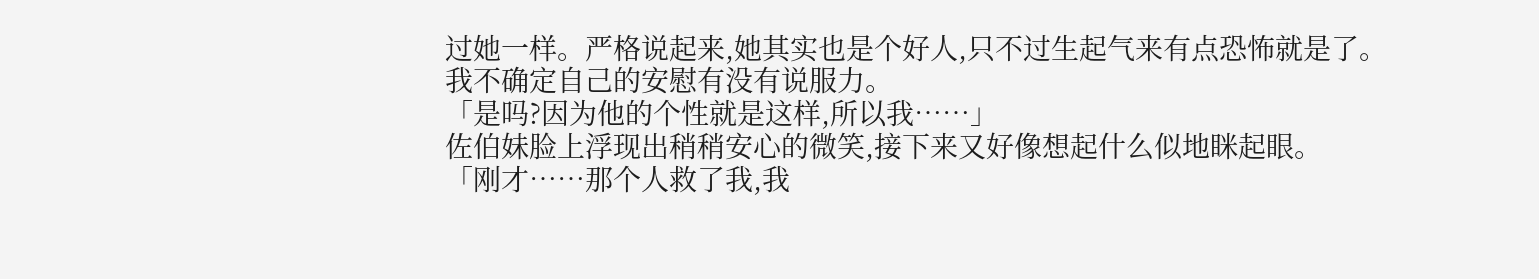过她一样。严格说起来,她其实也是个好人,只不过生起气来有点恐怖就是了。
我不确定自己的安慰有没有说服力。
「是吗?因为他的个性就是这样,所以我……」
佐伯妹脸上浮现出稍稍安心的微笑,接下来又好像想起什么似地眯起眼。
「刚才……那个人救了我,我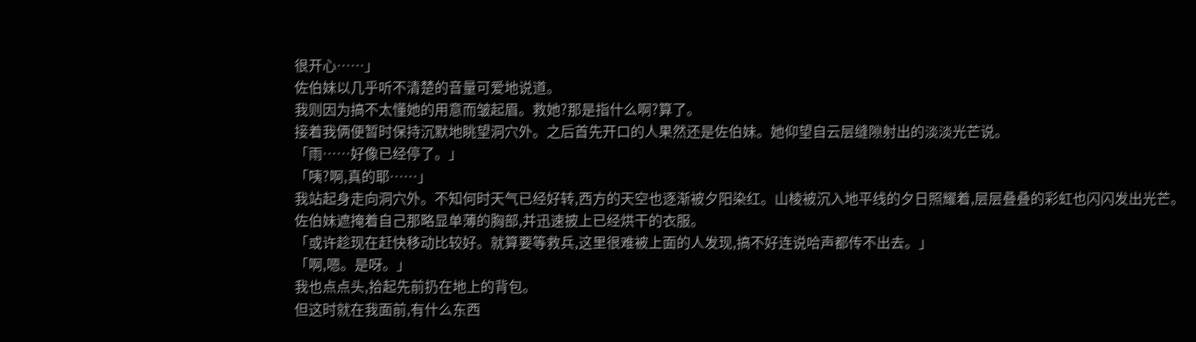很开心……」
佐伯妹以几乎听不清楚的音量可爱地说道。
我则因为搞不太懂她的用意而皱起眉。救她?那是指什么啊?算了。
接着我俩便暂时保持沉默地眺望洞穴外。之后首先开口的人果然还是佐伯妹。她仰望自云层缝隙射出的淡淡光芒说。
「雨……好像已经停了。」
「咦?啊,真的耶……」
我站起身走向洞穴外。不知何时天气已经好转,西方的天空也逐渐被夕阳染红。山棱被沉入地平线的夕日照耀着,层层叠叠的彩虹也闪闪发出光芒。
佐伯妹遮掩着自己那略显单薄的胸部,并迅速披上已经烘干的衣服。
「或许趁现在赶快移动比较好。就算要等救兵,这里很难被上面的人发现,搞不好连说哈声都传不出去。」
「啊,嗯。是呀。」
我也点点头,拾起先前扔在地上的背包。
但这时就在我面前,有什么东西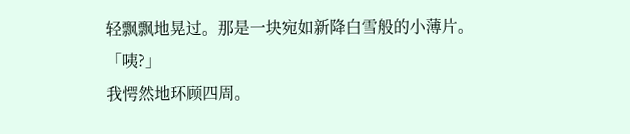轻飘飘地晃过。那是一块宛如新降白雪般的小薄片。
「咦?」
我愕然地环顾四周。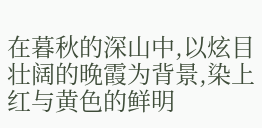在暮秋的深山中,以炫目壮阔的晚霞为背景,染上红与黄色的鲜明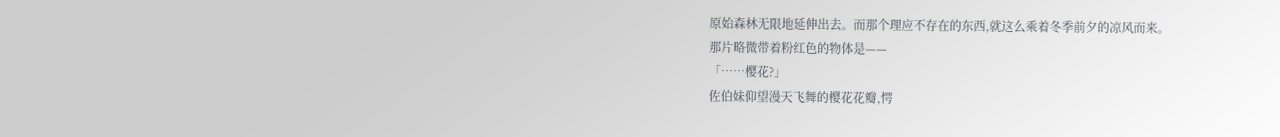原始森林无限地延伸出去。而那个理应不存在的东西,就这么乘着冬季前夕的凉风而来。
那片略微带着粉红色的物体是——
「……樱花?」
佐伯妹仰望漫天飞舞的樱花花瓣,愕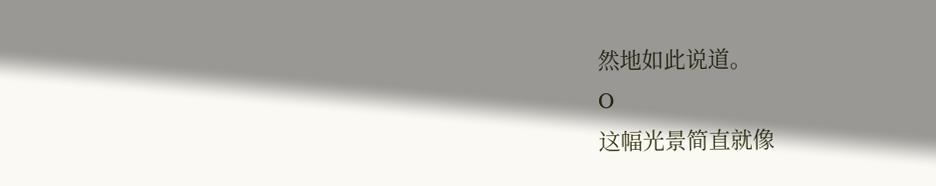然地如此说道。
O
这幅光景简直就像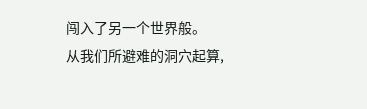闯入了另一个世界般。
从我们所避难的洞穴起算,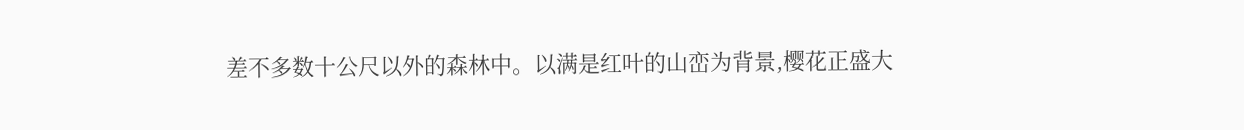差不多数十公尺以外的森林中。以满是红叶的山峦为背景,樱花正盛大